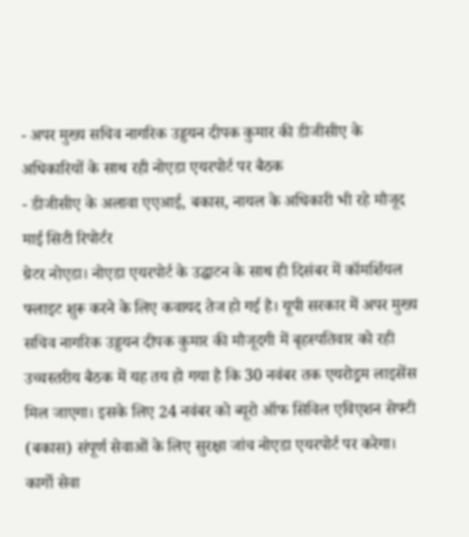- अपर मुख्य सचिव नागरिक उड्डयन दीपक कुमार की डीजीसीए के अधिकारियों के साथ रही नोएडा एयरपोर्ट पर बैठक
- डीजीसीए के अलावा एएआई, बकास, नायल के अधिकारी भी रहे मौजूद
माई सिटी रिपोर्टर
ग्रेटर नोएडा। नोएडा एयरपोर्ट के उद्घाटन के साथ ही दिसंबर में कॉमर्शियल फ्लाइट शुरू करने के लिए कवायद तेज हो गई है। यूपी सरकार में अपर मुख्य सचिव नागरिक उड्डयन दीपक कुमार की मौजूदगी में बृहस्पतिवार को रही उच्चस्तरीय बैठक में यह तय हो गया है कि 30 नवंबर तक एयरोड्रम लाइसेंस मिल जाएगा। इसके लिए 24 नवंबर को ब्यूरो ऑफ सिविल एविएशन सेफ्टी (बकास) संपूर्ण सेवाओं के लिए सुरक्षा जांच नोएडा एयरपोर्ट पर करेगा। कार्गो सेवा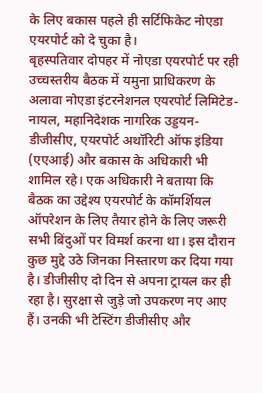के लिए बकास पहले ही सर्टिफिकेट नोएडा एयरपोर्ट को दे चुका है।
बृहस्पतिवार दोपहर में नोएडा एयरपोर्ट पर रही उच्चस्तरीय बैठक में यमुना प्राधिकरण के अलावा नोएडा इंटरनेशनल एयरपोर्ट लिमिटेड-नायल, महानिदेशक नागरिक उड्डयन- डीजीसीए, एयरपोर्ट अथॉरिटी ऑफ इंडिया (एएआई) और बकास के अधिकारी भी शामिल रहे। एक अधिकारी ने बताया कि बैठक का उद्देश्य एयरपोर्ट के कॉमर्शियल ऑपरेशन के लिए तैयार होने के लिए जरूरी सभी बिंदुओं पर विमर्श करना था। इस दौरान कुछ मुद्दे उठे जिनका निस्तारण कर दिया गया है। डीजीसीए दो दिन से अपना ट्रायल कर ही रहा है। सुरक्षा से जुड़े जो उपकरण नए आए हैं। उनकी भी टेस्टिंग डीजीसीए और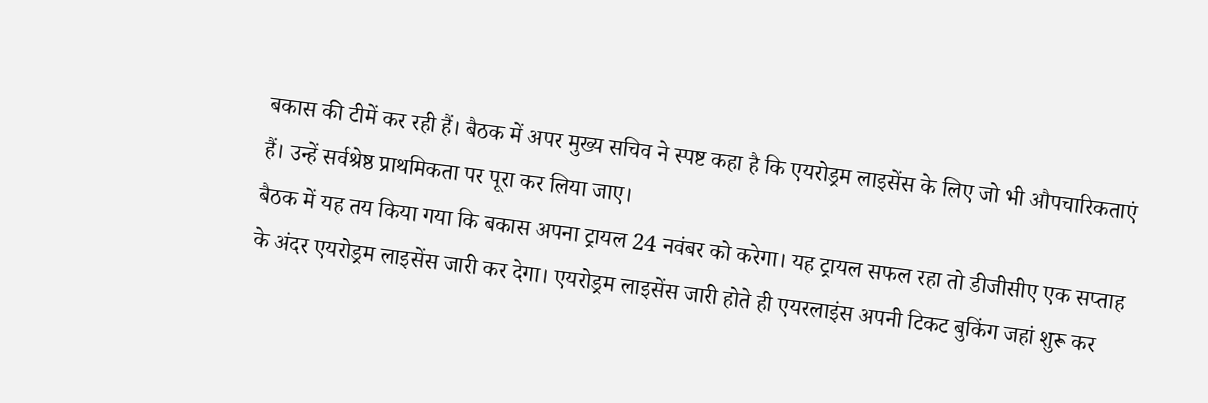बकास की टीमें कर रही हैं। बैठक में अपर मुख्य सचिव ने स्पष्ट कहा है कि एयरोड्रम लाइसेंस के लिए जो भी औपचारिकताएं हैं। उन्हें सर्वश्रेष्ठ प्राथमिकता पर पूरा कर लिया जाए।
बैठक में यह तय किया गया कि बकास अपना ट्रायल 24 नवंबर को करेगा। यह ट्रायल सफल रहा तो डीजीसीए एक सप्ताह के अंदर एयरोड्रम लाइसेंस जारी कर देगा। एयरोड्रम लाइसेंस जारी होते ही एयरलाइंस अपनी टिकट बुकिंग जहां शुरू कर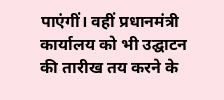पाएंगीं। वहीं प्रधानमंत्री कार्यालय को भी उद्घाटन की तारीख तय करने के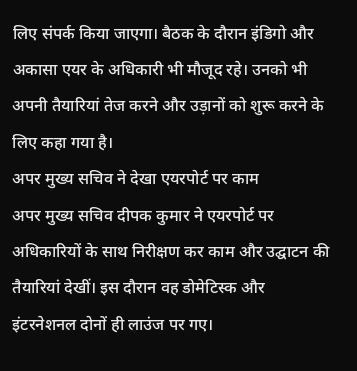लिए संपर्क किया जाएगा। बैठक के दौरान इंडिगो और अकासा एयर के अधिकारी भी मौजूद रहे। उनको भी अपनी तैयारियां तेज करने और उड़ानों को शुरू करने के लिए कहा गया है।
अपर मुख्य सचिव ने देखा एयरपोर्ट पर काम
अपर मुख्य सचिव दीपक कुमार ने एयरपोर्ट पर अधिकारियों के साथ निरीक्षण कर काम और उद्घाटन की तैयारियां देखीं। इस दौरान वह डोमेटिस्क और इंटरनेशनल दोनों ही लाउंज पर गए।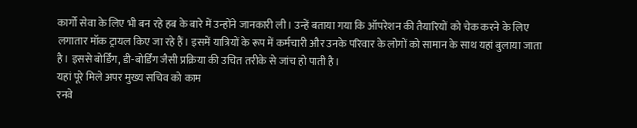कार्गो सेवा के लिए भी बन रहे हब के बारे में उन्होंने जानकारी ली। उन्हें बताया गया कि ऑपरेशन की तैयारियों को चेक करने के लिए लगातार मॉक ट्रायल किए जा रहे हैं। इसमें यात्रियों के रूप में कर्मचारी और उनके परिवार के लोगों को सामान के साथ यहां बुलाया जाता है। इससे बोर्डिंग, डी-बोर्डिंग जैसी प्रक्रिया की उचित तरीके से जांच हो पाती है।
यहां पूरे मिले अपर मुख्य सचिव को काम
रनवे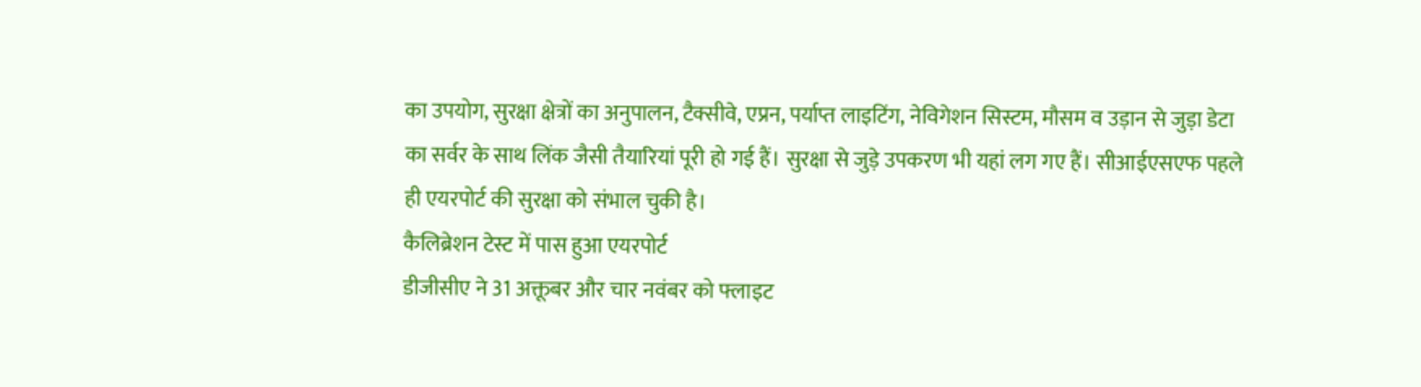का उपयोग, सुरक्षा क्षेत्रों का अनुपालन, टैक्सीवे, एप्रन, पर्याप्त लाइटिंग, नेविगेशन सिस्टम, मौसम व उड़ान से जुड़ा डेटा का सर्वर के साथ लिंक जैसी तैयारियां पूरी हो गई हैं। सुरक्षा से जुड़े उपकरण भी यहां लग गए हैं। सीआईएसएफ पहले ही एयरपोर्ट की सुरक्षा को संभाल चुकी है।
कैलिब्रेशन टेस्ट में पास हुआ एयरपोर्ट
डीजीसीए ने 31 अक्तूबर और चार नवंबर को फ्लाइट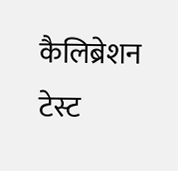कैलिब्रेशन टेस्ट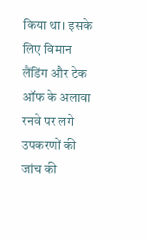किया था। इसके लिए विमान लैंडिंग और टेक ऑफ के अलावा रनवे पर लगे उपकरणों की जांच की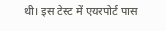थी। इस टेस्ट में एयरपोर्ट पास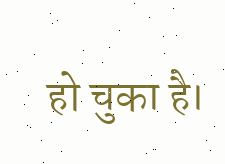हो चुका है।